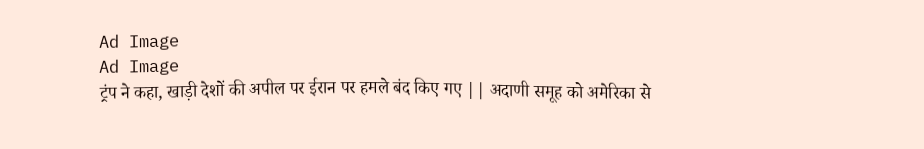Ad Image
Ad Image
ट्रंप ने कहा, खाड़ी देशों की अपील पर ईरान पर हमले बंद किए गए || अदाणी समूह को अमेरिका से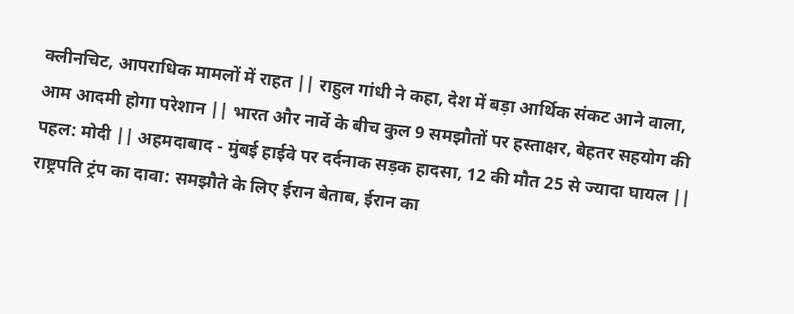क्लीनचिट, आपराधिक मामलों में राहत || राहुल गांधी ने कहा, देश में बड़ा आर्थिक संकट आने वाला, आम आदमी होगा परेशान || भारत और नार्वे के बीच कुल 9 समझौतों पर हस्ताक्षर, बेहतर सहयोग की पहल: मोदी || अहमदाबाद - मुंबई हाईवे पर दर्दनाक सड़क हादसा, 12 की मौत 25 से ज्यादा घायल || राष्ट्रपति ट्रंप का दावा: समझौते के लिए ईरान बेताब, ईरान का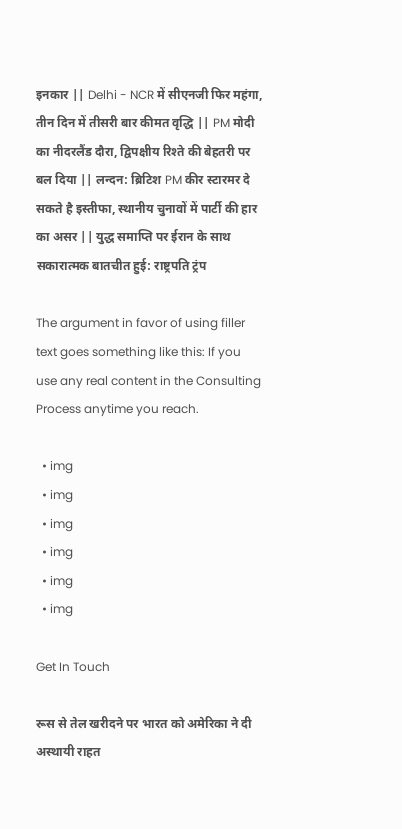इनकार || Delhi - NCR में सीएनजी फिर महंगा, तीन दिन में तीसरी बार कीमत वृद्धि || PM मोदी का नीदरलैंड दौरा, द्विपक्षीय रिश्ते की बेहतरी पर बल दिया || लन्दन: ब्रिटिश PM कीर स्टारमर दे सकते है इस्तीफा, स्थानीय चुनावों में पार्टी की हार का असर || युद्ध समाप्ति पर ईरान के साथ सकारात्मक बातचीत हुई: राष्ट्रपति ट्रंप

The argument in favor of using filler text goes something like this: If you use any real content in the Consulting Process anytime you reach.

  • img
  • img
  • img
  • img
  • img
  • img

Get In Touch

रूस से तेल खरीदने पर भारत को अमेरिका ने दी अस्थायी राहत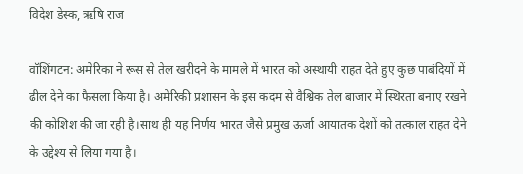विदेश डेस्क, ऋषि राज

वॉशिंगटन: अमेरिका ने रूस से तेल खरीदने के मामले में भारत को अस्थायी राहत देते हुए कुछ पाबंदियों में ढील देने का फैसला किया है। अमेरिकी प्रशासन के इस कदम से वैश्विक तेल बाजार में स्थिरता बनाए रखने की कोशिश की जा रही है।साथ ही यह निर्णय भारत जैसे प्रमुख ऊर्जा आयातक देशों को तत्काल राहत देने के उद्देश्य से लिया गया है।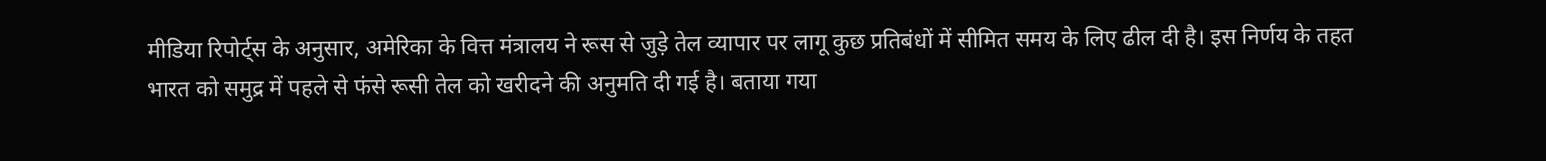मीडिया रिपोर्ट्स के अनुसार, अमेरिका के वित्त मंत्रालय ने रूस से जुड़े तेल व्यापार पर लागू कुछ प्रतिबंधों में सीमित समय के लिए ढील दी है। इस निर्णय के तहत भारत को समुद्र में पहले से फंसे रूसी तेल को खरीदने की अनुमति दी गई है। बताया गया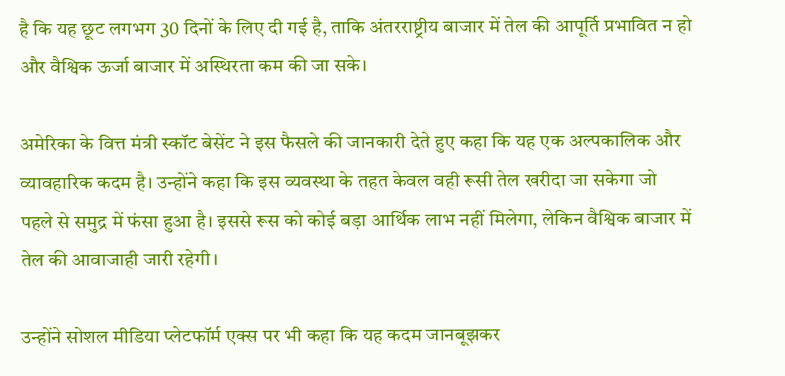है कि यह छूट लगभग 30 दिनों के लिए दी गई है, ताकि अंतरराष्ट्रीय बाजार में तेल की आपूर्ति प्रभावित न हो और वैश्विक ऊर्जा बाजार में अस्थिरता कम की जा सके।

अमेरिका के वित्त मंत्री स्कॉट बेसेंट ने इस फैसले की जानकारी देते हुए कहा कि यह एक अल्पकालिक और व्यावहारिक कदम है। उन्होंने कहा कि इस व्यवस्था के तहत केवल वही रूसी तेल खरीदा जा सकेगा जो पहले से समुद्र में फंसा हुआ है। इससे रूस को कोई बड़ा आर्थिक लाभ नहीं मिलेगा, लेकिन वैश्विक बाजार में तेल की आवाजाही जारी रहेगी।

उन्होंने सोशल मीडिया प्लेटफॉर्म एक्स पर भी कहा कि यह कदम जानबूझकर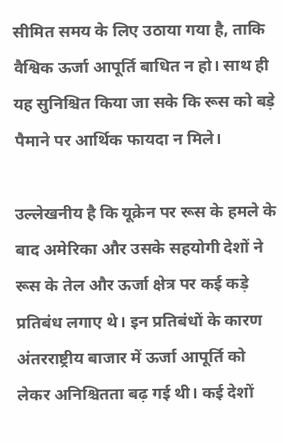सीमित समय के लिए उठाया गया है, ताकि वैश्विक ऊर्जा आपूर्ति बाधित न हो। साथ ही यह सुनिश्चित किया जा सके कि रूस को बड़े पैमाने पर आर्थिक फायदा न मिले।

उल्लेखनीय है कि यूक्रेन पर रूस के हमले के बाद अमेरिका और उसके सहयोगी देशों ने रूस के तेल और ऊर्जा क्षेत्र पर कई कड़े प्रतिबंध लगाए थे। इन प्रतिबंधों के कारण अंतरराष्ट्रीय बाजार में ऊर्जा आपूर्ति को लेकर अनिश्चितता बढ़ गई थी। कई देशों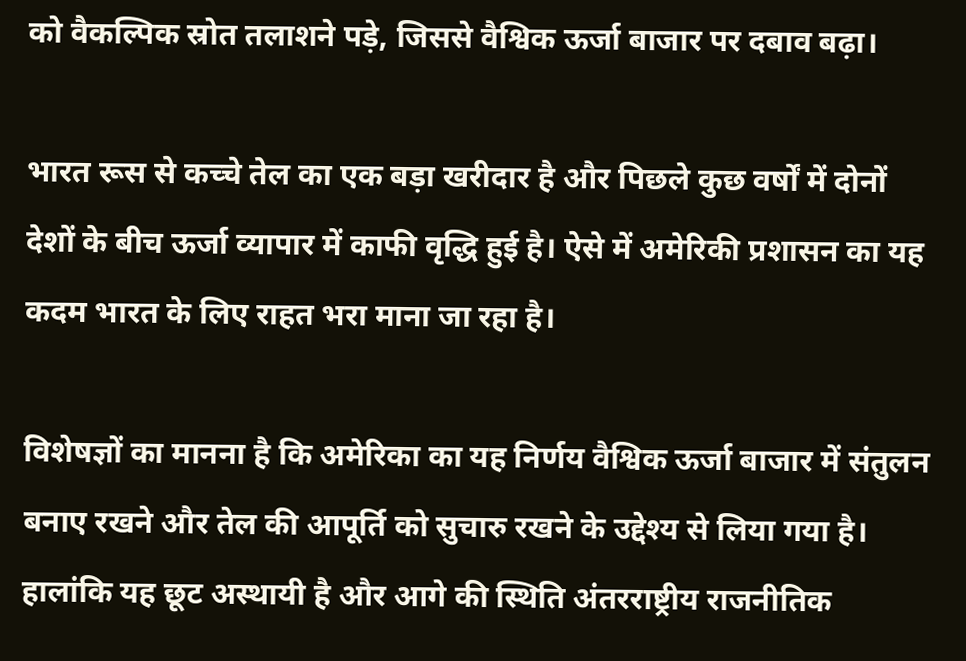को वैकल्पिक स्रोत तलाशने पड़े, जिससे वैश्विक ऊर्जा बाजार पर दबाव बढ़ा।

भारत रूस से कच्चे तेल का एक बड़ा खरीदार है और पिछले कुछ वर्षों में दोनों देशों के बीच ऊर्जा व्यापार में काफी वृद्धि हुई है। ऐसे में अमेरिकी प्रशासन का यह कदम भारत के लिए राहत भरा माना जा रहा है।

विशेषज्ञों का मानना है कि अमेरिका का यह निर्णय वैश्विक ऊर्जा बाजार में संतुलन बनाए रखने और तेल की आपूर्ति को सुचारु रखने के उद्देश्य से लिया गया है। हालांकि यह छूट अस्थायी है और आगे की स्थिति अंतरराष्ट्रीय राजनीतिक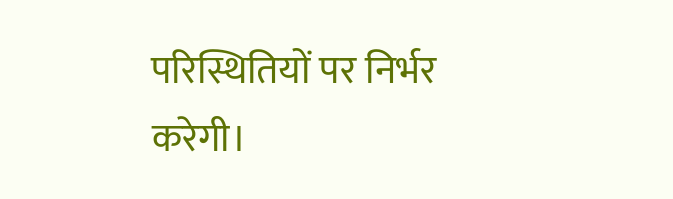परिस्थितियों पर निर्भर करेगी।